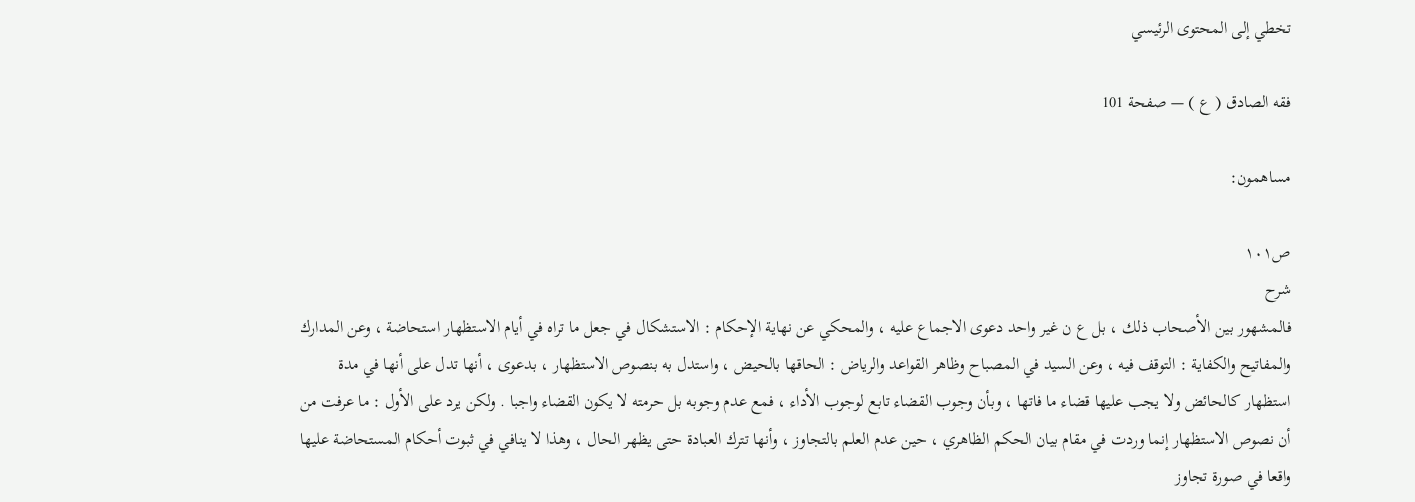تخطي إلى المحتوى الرئيسي

فقه الصادق ( ع ) — صفحة 101

مساهمون:

ص١٠١
شرح
فالمشهور بين الأصحاب ذلك ، بل ع ن غير واحد دعوى الاجماع عليه ، والمحكي عن نهاية الإحكام : الاستشكال في جعل ما تراه في أيام الاستظهار استحاضة ، وعن المدارك والمفاتيح والكفاية : التوقف فيه ، وعن السيد في المصباح وظاهر القواعد والرياض : الحاقها بالحيض ، واستدل به بنصوص الاستظهار ، بدعوى ، أنها تدل على أنها في مدة استظهار كالحائض ولا يجب عليها قضاء ما فاتها ، وبأن وجوب القضاء تابع لوجوب الأداء ، فمع عدم وجوبه بل حرمته لا يكون القضاء واجبا . ولكن يرد على الأول : ما عرفت من أن نصوص الاستظهار إنما وردت في مقام بيان الحكم الظاهري ، حين عدم العلم بالتجاوز ، وأنها تترك العبادة حتى يظهر الحال ، وهذا لا ينافي في ثبوت أحكام المستحاضة عليها واقعا في صورة تجاوز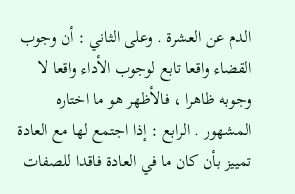الدم عن العشرة . وعلى الثاني : أن وجوب القضاء واقعا تابع لوجوب الأداء واقعا لا وجوبه ظاهرا ، فالأظهر هو ما اختاره المشهور . الرابع : إذا اجتمع لها مع العادة تمييز بأن كان ما في العادة فاقدا للصفات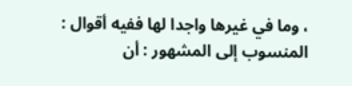، وما في غيرها واجدا لها ففيه أقوال : المنسوب إلى المشهور : أن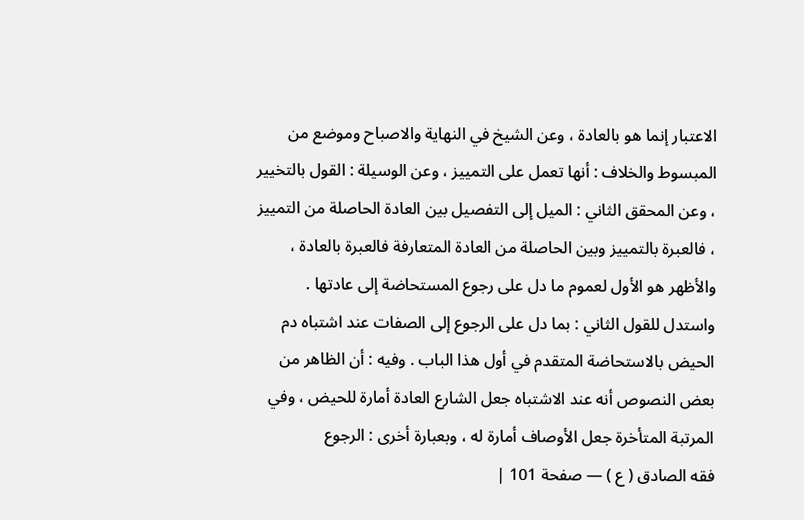الاعتبار إنما هو بالعادة ، وعن الشيخ في النهاية والاصباح وموضع من المبسوط والخلاف : أنها تعمل على التمييز ، وعن الوسيلة : القول بالتخيير ، وعن المحقق الثاني : الميل إلى التفصيل بين العادة الحاصلة من التمييز ، فالعبرة بالتمييز وبين الحاصلة من العادة المتعارفة فالعبرة بالعادة ، والأظهر هو الأول لعموم ما دل على رجوع المستحاضة إلى عادتها . واستدل للقول الثاني : بما دل على الرجوع إلى الصفات عند اشتباه دم الحيض بالاستحاضة المتقدم في أول هذا الباب . وفيه : أن الظاهر من بعض النصوص أنه عند الاشتباه جعل الشارع العادة أمارة للحيض ، وفي المرتبة المتأخرة جعل الأوصاف أمارة له ، وبعبارة أخرى : الرجوع
فقه الصادق ( ع ) — صفحة 101 |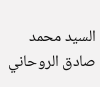السيد محمد صادق الروحاني